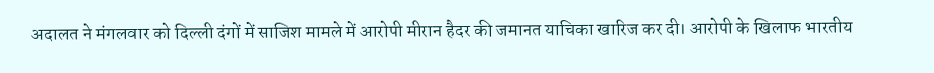अदालत ने मंगलवार को दिल्ली दंगों में साजिश मामले में आरोपी मीरान हैदर की जमानत याचिका खारिज कर दी। आरोपी के खिलाफ भारतीय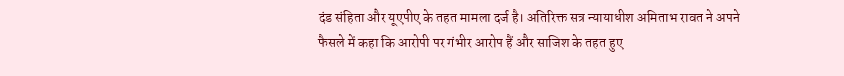दंड संहिता और यूएपीए के तहत मामला दर्ज है। अतिरिक्त सत्र न्यायाधीश अमिताभ रावत ने अपने फैसले में कहा कि आरोपी पर गंभीर आरोप हैं और साजिश के तहत हुए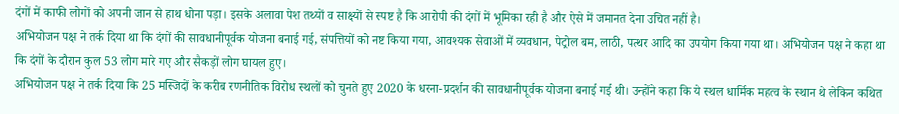दंगों में काफी लोगों को अपनी जान से हाथ धोना पड़ा। इसके अलावा पेश तथ्यों व साक्ष्यों से स्पष्ट है कि आरोपी की दंगों में भूमिका रही है और ऐसे में जमानत देना उचित नहीं है।
अभियोजन पक्ष ने तर्क दिया था कि दंगों की सावधानीपूर्वक योजना बनाई गई, संपत्तियों को नष्ट किया गया, आवश्यक सेवाओं में व्यवधान, पेट्रोल बम, लाठी, पत्थर आदि का उपयोग किया गया था। अभियोजन पक्ष ने कहा था कि दंगों के दौरान कुल 53 लोग मारे गए और सैकड़ों लोग घायल हुए।
अभियोजन पक्ष ने तर्क दिया कि 25 मस्जिदों के करीब रणनीतिक विरोध स्थलों को चुनते हुए 2020 के धरना-प्रदर्शन की सावधानीपूर्वक योजना बनाई गई थी। उन्होंने कहा कि ये स्थल धार्मिक महत्व के स्थान थे लेकिन कथित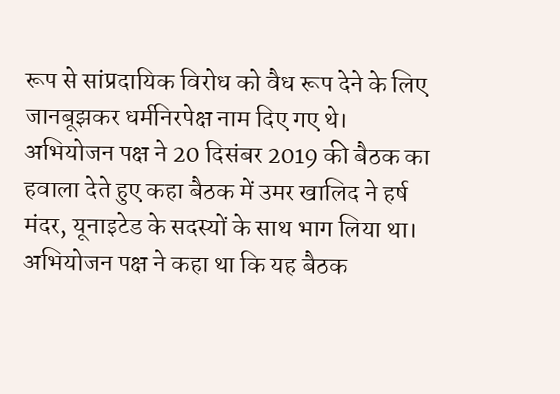रूप से सांप्रदायिक विरोध को वैध रूप देने के लिए जानबूझकर धर्मनिरपेक्ष नाम दिए गए थे।
अभियोजन पक्ष ने 20 दिसंबर 2019 की बैठक का हवाला देते हुए कहा बैठक में उमर खालिद ने हर्ष मंदर, यूनाइटेड के सदस्यों के साथ भाग लिया था। अभियोजन पक्ष ने कहा था कि यह बैठक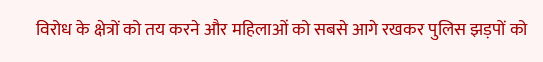विरोध के क्षेत्रों को तय करने और महिलाओं को सबसे आगे रखकर पुलिस झड़पों को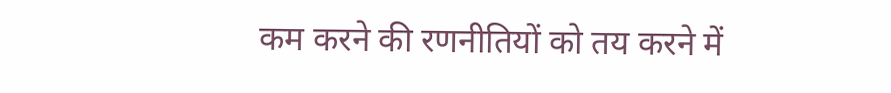कम करने की रणनीतियों को तय करने में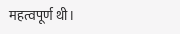महत्वपूर्ण थी।